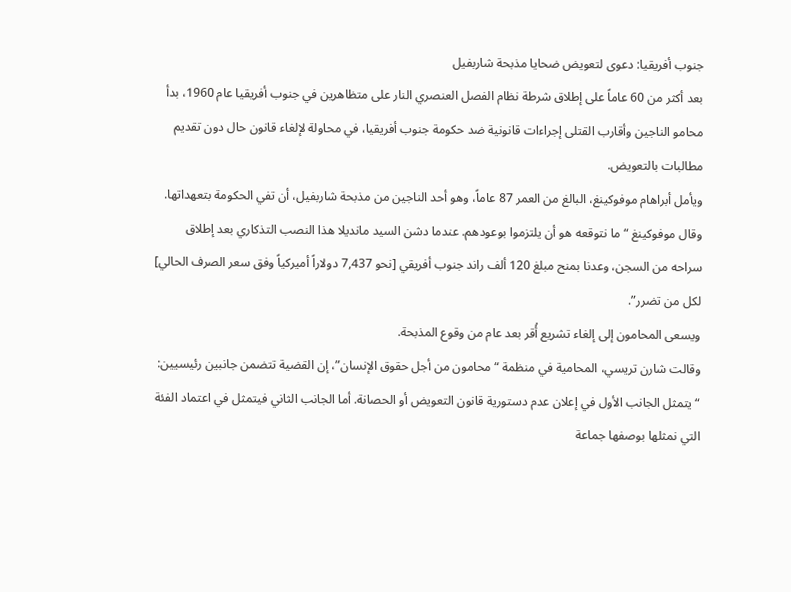جنوب أفريقيا: دعوى لتعويض ضحايا مذبحة شاربفيل
بعد أكثر من 60 عاماً على إطلاق شرطة نظام الفصل العنصري النار على متظاهرين في جنوب أفريقيا عام 1960، بدأ محامو الناجين وأقارب القتلى إجراءات قانونية ضد حكومة جنوب أفريقيا، في محاولة لإلغاء قانون حال دون تقديم مطالبات بالتعويض.
ويأمل أبراهام موفوكينغ، البالغ من العمر 87 عاماً، وهو أحد الناجين من مذبحة شاربفيل، أن تفي الحكومة بتعهداتها.
وقال موفوكينغ “ما نتوقعه هو أن يلتزموا بوعودهم. عندما دشن السيد مانديلا هذا النصب التذكاري بعد إطلاق سراحه من السجن، وعدنا بمنح مبلغ 120 ألف راند جنوب أفريقي [نحو 7,437 دولاراً أميركياً وفق سعر الصرف الحالي] لكل من تضرر”.
ويسعى المحامون إلى إلغاء تشريع أُقر بعد عام من وقوع المذبحة.
وقالت شارن تريسي، المحامية في منظمة “محامون من أجل حقوق الإنسان”، إن القضية تتضمن جانبين رئيسيين: “يتمثل الجانب الأول في إعلان عدم دستورية قانون التعويض أو الحصانة. أما الجانب الثاني فيتمثل في اعتماد الفئة التي نمثلها بوصفها جماعة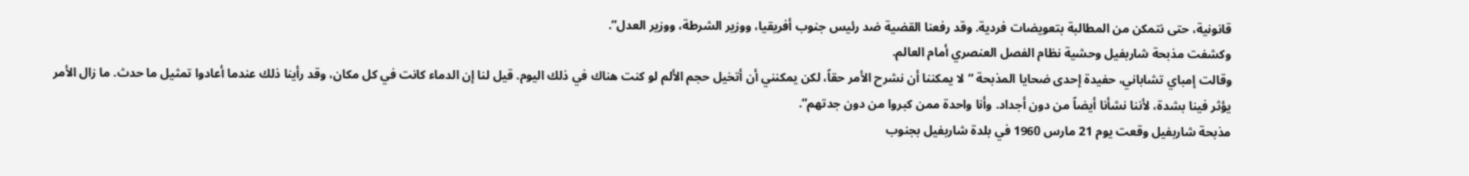قانونية، حتى نتمكن من المطالبة بتعويضات فردية. وقد رفعنا القضية ضد رئيس جنوب أفريقيا، ووزير الشرطة، ووزير العدل”.
وكشفت مذبحة شاربفيل وحشية نظام الفصل العنصري أمام العالم.
وقالت إمباي تشاباني، حفيدة إحدى ضحايا المذبحة “لا يمكننا أن نشرح الأمر حقاً، لكن يمكنني أن أتخيل حجم الألم لو كنت هناك في ذلك اليوم. قيل لنا إن الدماء كانت في كل مكان، وقد رأينا ذلك عندما أعادوا تمثيل ما حدث. ما زال الأمر يؤثر فينا بشدة، لأننا نشأنا أيضاً من دون أجداد. وأنا واحدة ممن كبروا من دون جدتهم”.
مذبحة شاربفيل وقعت يوم 21 مارس 1960 في بلدة شاربفيل بجنوب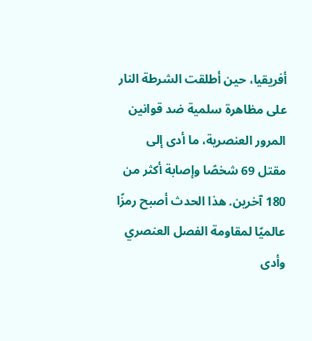أفريقيا، حين أطلقت الشرطة النار على مظاهرة سلمية ضد قوانين المرور العنصرية، ما أدى إلى مقتل 69 شخصًا وإصابة أكثر من 180 آخرين. هذا الحدث أصبح رمزًا عالميًا لمقاومة الفصل العنصري وأدى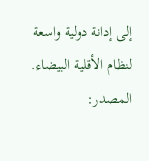إلى إدانة دولية واسعة لنظام الأقلية البيضاء.
المصدر: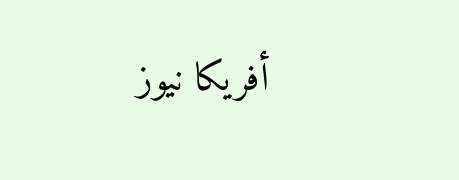أفريكا نيوز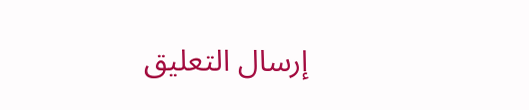إرسال التعليق